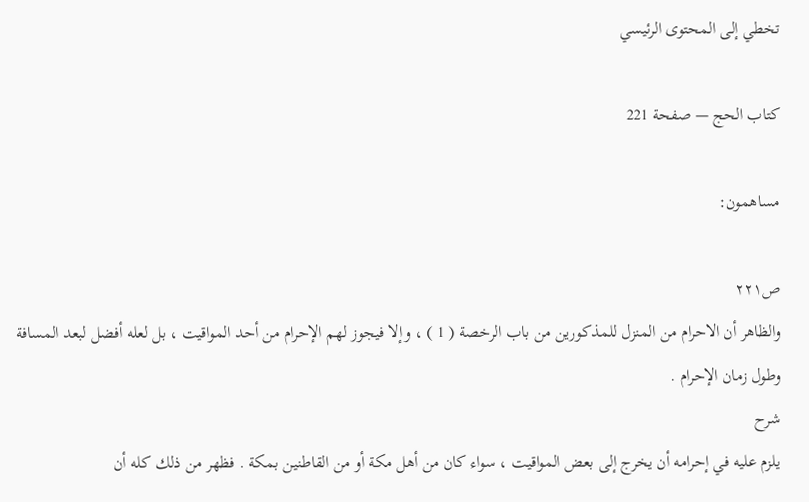تخطي إلى المحتوى الرئيسي

كتاب الحج — صفحة 221

مساهمون:

ص٢٢١
والظاهر أن الاحرام من المنزل للمذكورين من باب الرخصة ( 1 ) ، وإلا فيجوز لهم الإحرام من أحد المواقيت ، بل لعله أفضل لبعد المسافة وطول زمان الإحرام .
شرح
يلزم عليه في إحرامه أن يخرج إلى بعض المواقيت ، سواء كان من أهل مكة أو من القاطنين بمكة . فظهر من ذلك كله أن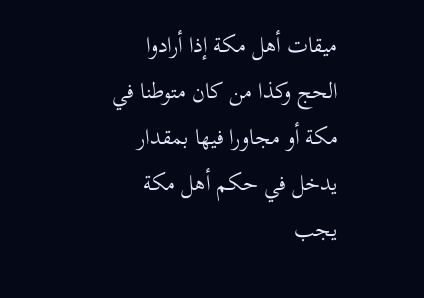ميقات أهل مكة إذا أرادوا الحج وكذا من كان متوطنا في مكة أو مجاورا فيها بمقدار يدخل في حكم أهل مكة يجب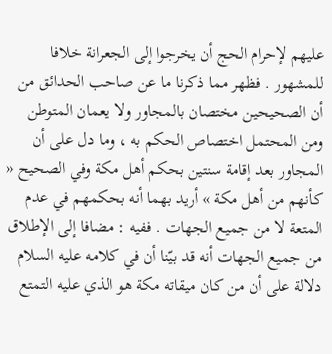عليهم لإحرام الحج أن يخرجوا إلى الجعرانة خلافا للمشهور . فظهر مما ذكرنا ما عن صاحب الحدائق من أن الصحيحين مختصان بالمجاور ولا يعمان المتوطن ومن المحتمل اختصاص الحكم به ، وما دل على أن المجاور بعد إقامة سنتين بحكم أهل مكة وفي الصحيح « كأنهم من أهل مكة » أريد بهما أنه بحكمهم في عدم المتعة لا من جميع الجهات . ففيه : مضافا إلى الإطلاق من جميع الجهات أنه قد بيّنا أن في كلامه عليه السلام دلالة على أن من كان ميقاته مكة هو الذي عليه التمتع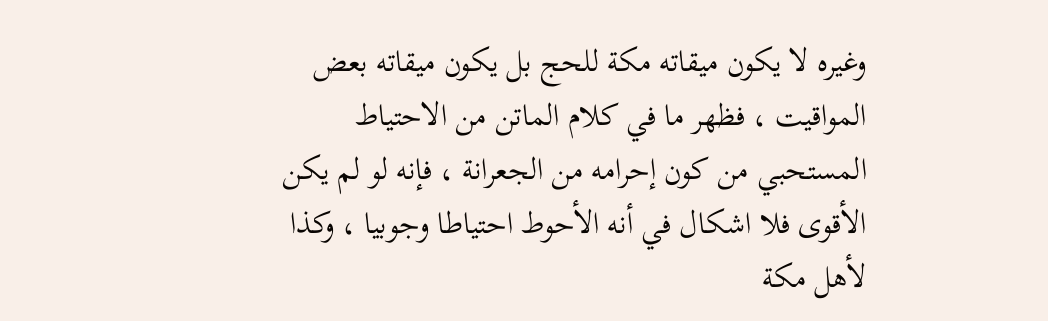وغيره لا يكون ميقاته مكة للحج بل يكون ميقاته بعض المواقيت ، فظهر ما في كلام الماتن من الاحتياط المستحبي من كون إحرامه من الجعرانة ، فإنه لو لم يكن الأقوى فلا اشكال في أنه الأحوط احتياطا وجوبيا ، وكذا لأهل مكة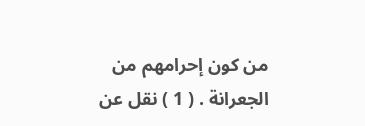من كون إحرامهم من الجعرانة . ( 1 ) نقل عن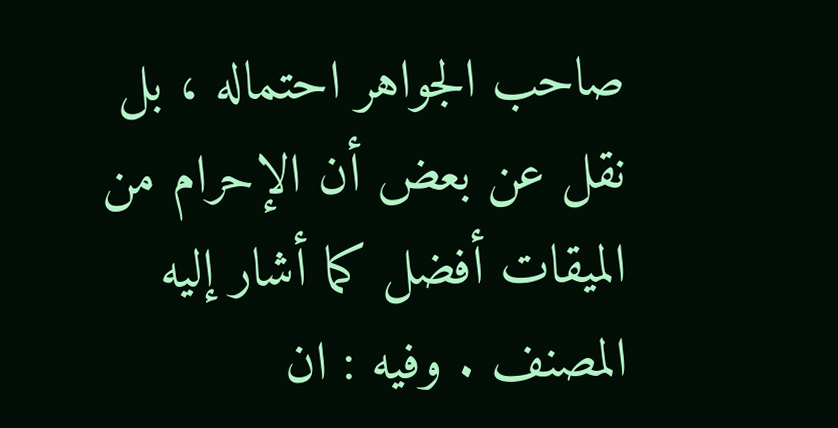صاحب الجواهر احتماله ، بل نقل عن بعض أن الإحرام من الميقات أفضل كما أشار إليه المصنف . وفيه : ان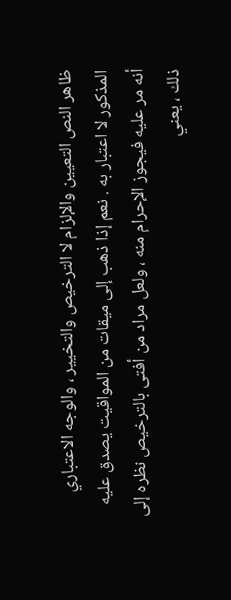ظاهر النص التعيين والإلزام لا الترخيص والتخيير ، والوجه الاعتباري المذكور لا اعتبار به . نعم إذا ذهب إلى ميقات من المواقيت يصدق عليه أنه مر عليه فيجوز الإحرام منه ، ولعل مراد من أفتى بالترخيص نظره إلى ذلك ، يعني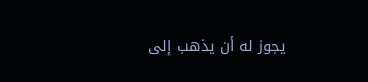يجوز له أن يذهب إلى